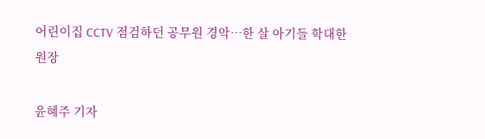어린이집 CCTV 점검하던 공무원 경악…한 살 아기들 학대한 원장

윤혜주 기자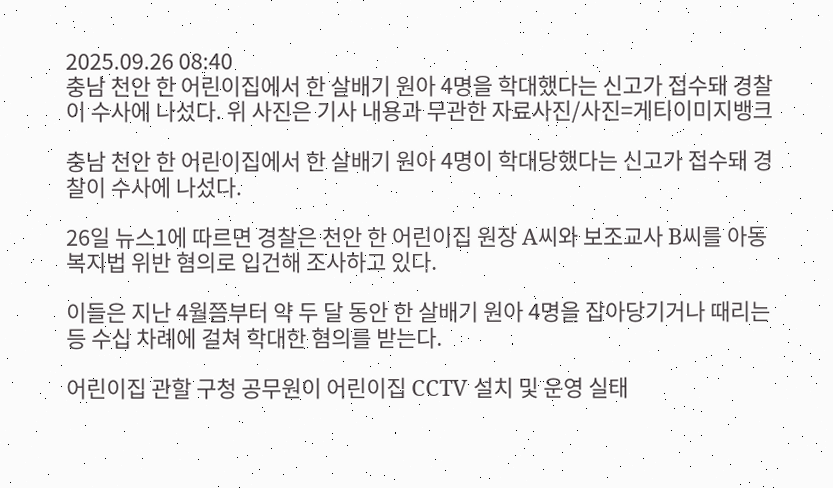2025.09.26 08:40
충남 천안 한 어린이집에서 한 살배기 원아 4명을 학대했다는 신고가 접수돼 경찰이 수사에 나섰다. 위 사진은 기사 내용과 무관한 자료사진/사진=게티이미지뱅크

충남 천안 한 어린이집에서 한 살배기 원아 4명이 학대당했다는 신고가 접수돼 경찰이 수사에 나섰다.

26일 뉴스1에 따르면 경찰은 천안 한 어린이집 원장 A씨와 보조교사 B씨를 아동복지법 위반 혐의로 입건해 조사하고 있다.

이들은 지난 4월쯤부터 약 두 달 동안 한 살배기 원아 4명을 잡아당기거나 때리는 등 수십 차례에 걸쳐 학대한 혐의를 받는다.

어린이집 관할 구청 공무원이 어린이집 CCTV 설치 및 운영 실태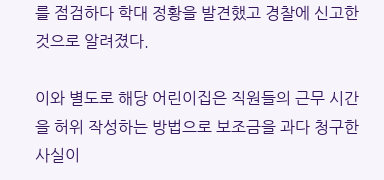를 점검하다 학대 정황을 발견했고 경찰에 신고한 것으로 알려졌다.

이와 별도로 해당 어린이집은 직원들의 근무 시간을 허위 작성하는 방법으로 보조금을 과다 청구한 사실이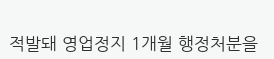적발돼 영업정지 1개월 행정처분을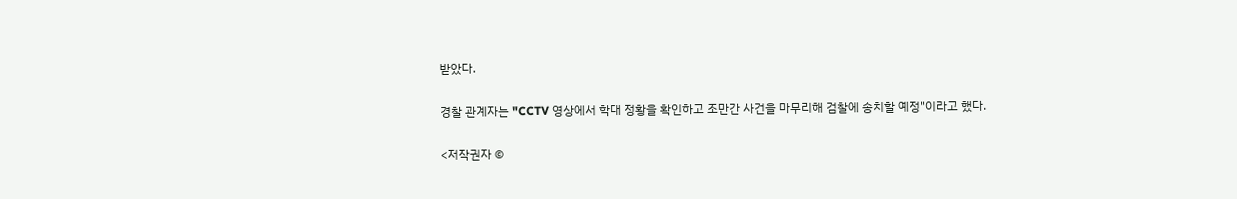받았다.

경찰 관계자는 "CCTV 영상에서 학대 정황을 확인하고 조만간 사건을 마무리해 검찰에 송치할 예정"이라고 했다.

<저작권자 ©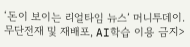‘돈이 보이는 리얼타임 뉴스’ 머니투데이. 무단전재 및 재배포, AI학습 이용 금지>